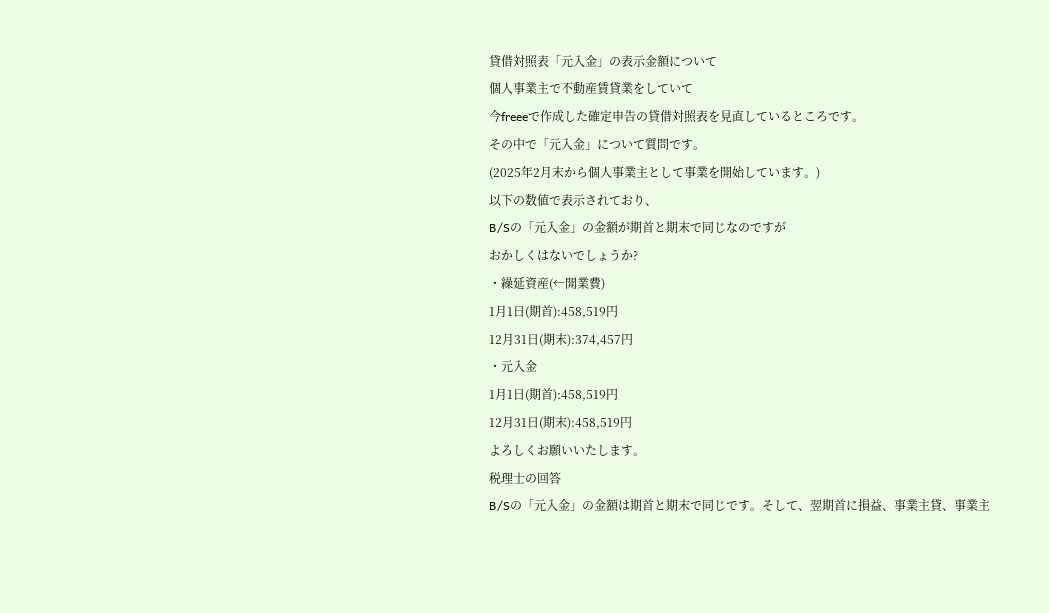貸借対照表「元入金」の表示金額について
個人事業主で不動産賃貸業をしていて
今freeeで作成した確定申告の貸借対照表を見直しているところです。
その中で「元入金」について質問です。
(2025年2月末から個人事業主として事業を開始しています。)
以下の数値で表示されており、
B/Sの「元入金」の金額が期首と期末で同じなのですが
おかしくはないでしょうか?
・繰延資産(←開業費)
1月1日(期首):458,519円
12月31日(期末):374,457円
・元入金
1月1日(期首):458,519円
12月31日(期末):458,519円
よろしくお願いいたします。
税理士の回答
B/Sの「元入金」の金額は期首と期末で同じです。そして、翌期首に損益、事業主貸、事業主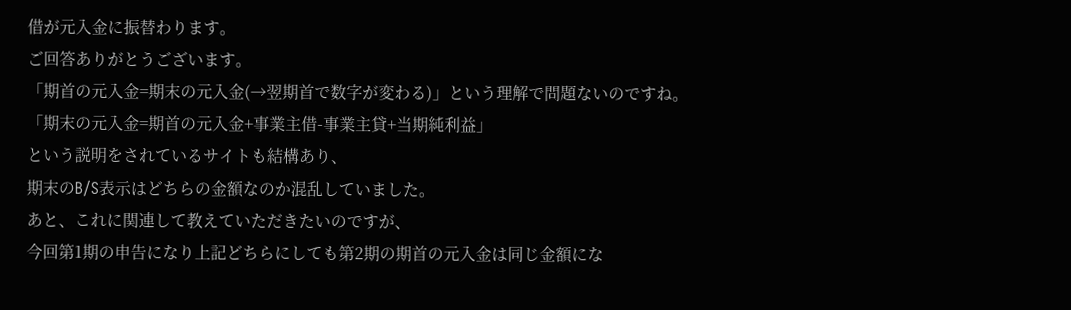借が元入金に振替わります。
ご回答ありがとうございます。
「期首の元入金=期末の元入金(→翌期首で数字が変わる)」という理解で問題ないのですね。
「期末の元入金=期首の元入金+事業主借-事業主貸+当期純利益」
という説明をされているサイトも結構あり、
期末のB/S表示はどちらの金額なのか混乱していました。
あと、これに関連して教えていただきたいのですが、
今回第1期の申告になり上記どちらにしても第2期の期首の元入金は同じ金額にな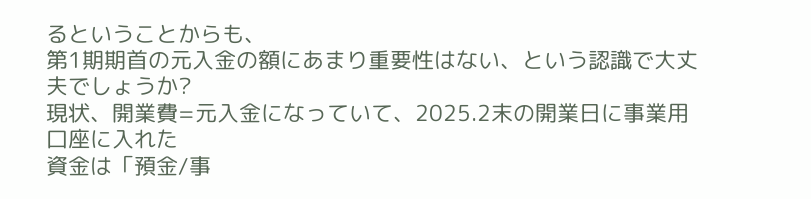るということからも、
第1期期首の元入金の額にあまり重要性はない、という認識で大丈夫でしょうか?
現状、開業費=元入金になっていて、2025.2末の開業日に事業用口座に入れた
資金は「預金/事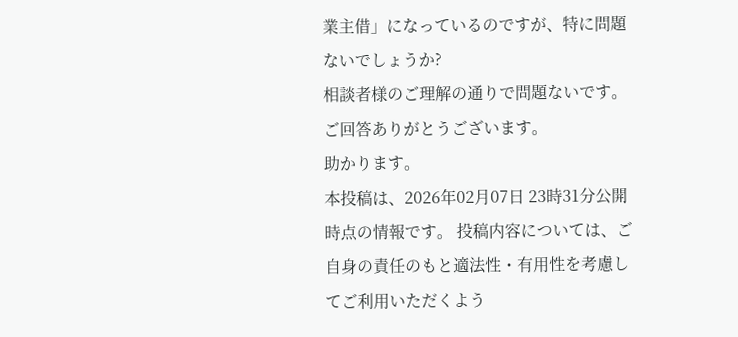業主借」になっているのですが、特に問題ないでしょうか?
相談者様のご理解の通りで問題ないです。
ご回答ありがとうございます。
助かります。
本投稿は、2026年02月07日 23時31分公開時点の情報です。 投稿内容については、ご自身の責任のもと適法性・有用性を考慮してご利用いただくよう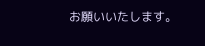お願いいたします。